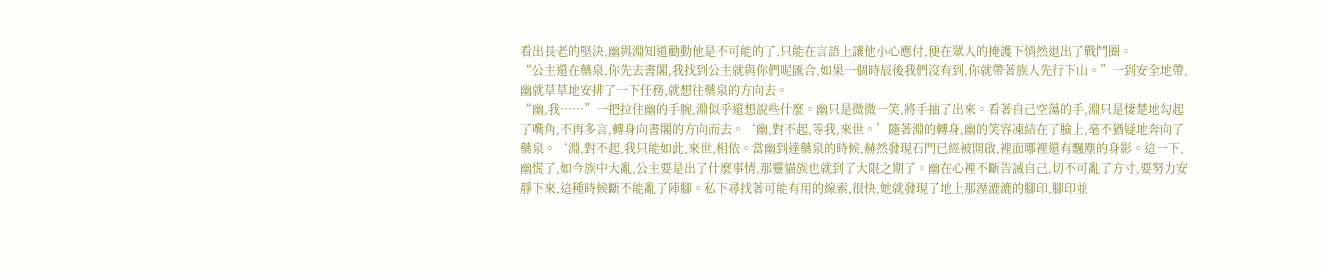看出長老的堅決,幽與淵知道勸動他是不可能的了,只能在言語上讓他小心應付,便在眾人的掩護下悄然退出了戰鬥圈。
“公主還在藥泉,你先去書閣,我找到公主就與你們呢匯合,如果一個時辰後我們沒有到,你就帶著族人先行下山。”一到安全地帶,幽就草草地安排了一下任務,就想往藥泉的方向去。
“幽,我……”一把拉住幽的手腕,淵似乎還想說些什麼。幽只是微微一笑,將手抽了出來。看著自己空蕩的手,淵只是悽楚地勾起了嘴角,不再多言,轉身向書閣的方向而去。‘幽,對不起,等我,來世。’隨著淵的轉身,幽的笑容凍結在了臉上,毫不猶疑地奔向了藥泉。‘淵,對不起,我只能如此,來世,相依。當幽到達藥泉的時候,赫然發現石門已經被開啟,裡面哪裡還有飄塵的身影。這一下,幽慌了,如今族中大亂,公主要是出了什麼事情,那靈貓族也就到了大限之期了。幽在心裡不斷告誡自己,切不可亂了方寸,要努力安靜下來,這種時候斷不能亂了陣腳。私下尋找著可能有用的線索,很快,她就發現了地上那溼漉漉的腳印,腳印並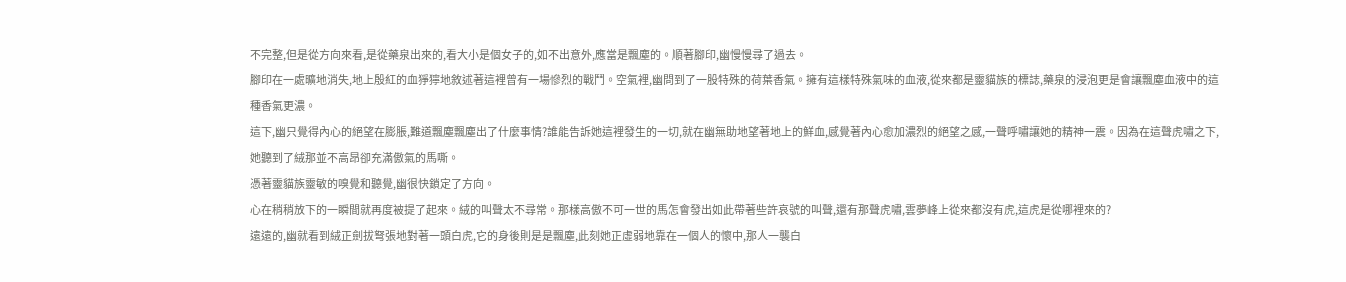不完整,但是從方向來看,是從藥泉出來的,看大小是個女子的,如不出意外,應當是飄塵的。順著腳印,幽慢慢尋了過去。
腳印在一處曠地消失,地上殷紅的血猙獰地敘述著這裡曾有一場慘烈的戰鬥。空氣裡,幽問到了一股特殊的荷葉香氣。擁有這樣特殊氣味的血液,從來都是靈貓族的標誌,藥泉的浸泡更是會讓飄塵血液中的這種香氣更濃。
這下,幽只覺得內心的絕望在膨脹,難道飄塵飄塵出了什麼事情?誰能告訴她這裡發生的一切,就在幽無助地望著地上的鮮血,感覺著內心愈加濃烈的絕望之感,一聲呼嘯讓她的精神一震。因為在這聲虎嘯之下,她聽到了絨那並不高昂卻充滿傲氣的馬嘶。
憑著靈貓族靈敏的嗅覺和聽覺,幽很快鎖定了方向。
心在稍稍放下的一瞬間就再度被提了起來。絨的叫聲太不尋常。那樣高傲不可一世的馬怎會發出如此帶著些許哀號的叫聲,還有那聲虎嘯,雲夢峰上從來都沒有虎,這虎是從哪裡來的?
遠遠的,幽就看到絨正劍拔弩張地對著一頭白虎,它的身後則是是飄塵,此刻她正虛弱地靠在一個人的懷中,那人一襲白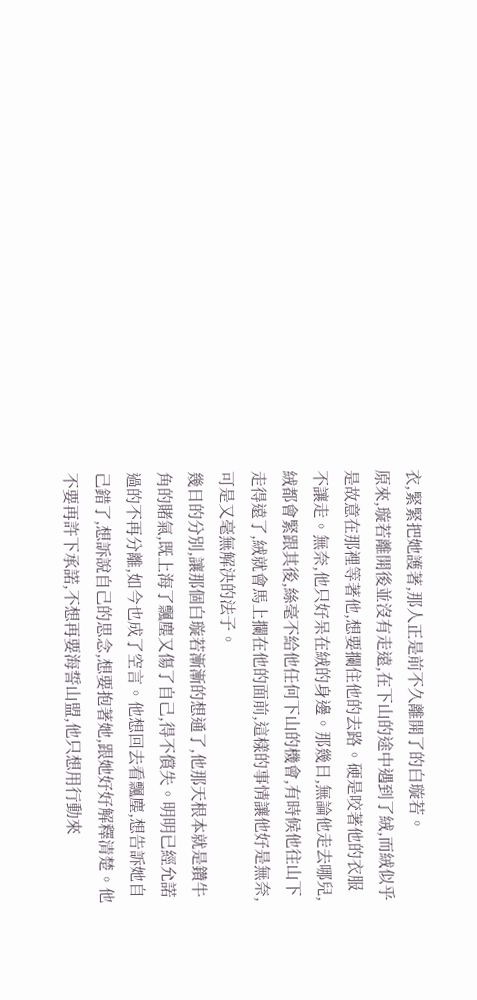衣,緊緊把她護著,那人正是前不久離開了的白璇若。
原來,璇若離開後並沒有走遠,在下山的途中遇到了絨,而絨似乎是故意在那裡等著他,想要攔住他的去路。硬是咬著他的衣服不讓走。無奈,他只好呆在絨的身邊。那幾日,無論他走去哪兒,絨都會緊跟其後,絲毫不給他任何下山的機會,有時候他往山下走得遠了,絨就會馬上攔在他的面前,這樣的事情讓他好是無奈,可是又毫無解決的法子。
幾日的分別,讓那個白璇若漸漸的想通了,他那天根本就是鑽牛角的賭氣,既上海了飄塵又傷了自己,得不償失。明明已經允諾過的不再分離,如今也成了空言。他想回去看飄塵,想告訴她自己錯了,想訴說自己的思念,想要抱著她,跟她好好解釋清楚。他不要再許下承諾,不想再要海誓山盟,他只想用行動來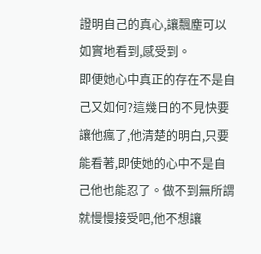證明自己的真心,讓飄塵可以如實地看到,感受到。
即便她心中真正的存在不是自己又如何?這幾日的不見快要讓他瘋了,他清楚的明白,只要能看著,即使她的心中不是自己他也能忍了。做不到無所謂就慢慢接受吧,他不想讓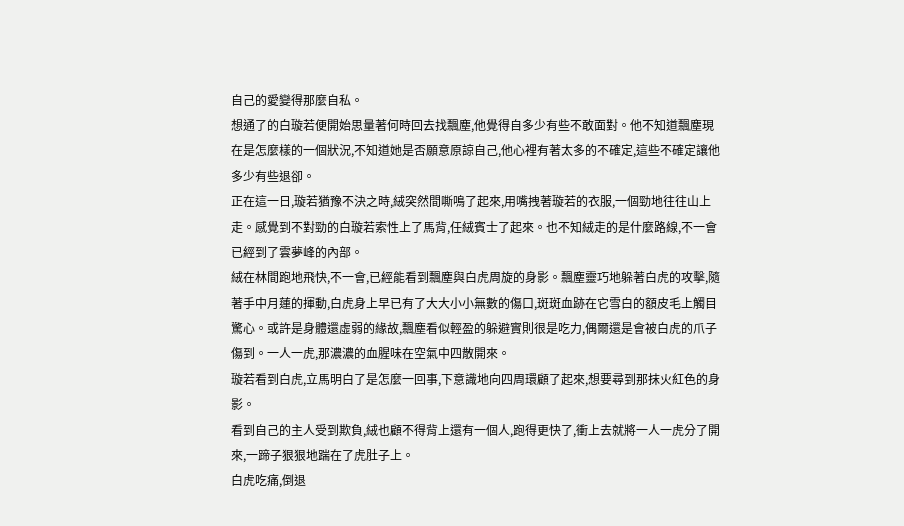自己的愛變得那麼自私。
想通了的白璇若便開始思量著何時回去找飄塵,他覺得自多少有些不敢面對。他不知道飄塵現在是怎麼樣的一個狀況,不知道她是否願意原諒自己,他心裡有著太多的不確定,這些不確定讓他多少有些退卻。
正在這一日,璇若猶豫不決之時,絨突然間嘶鳴了起來,用嘴拽著璇若的衣服,一個勁地往往山上走。感覺到不對勁的白璇若索性上了馬背,任絨賓士了起來。也不知絨走的是什麼路線,不一會已經到了雲夢峰的內部。
絨在林間跑地飛快,不一會,已經能看到飄塵與白虎周旋的身影。飄塵靈巧地躲著白虎的攻擊,隨著手中月蓮的揮動,白虎身上早已有了大大小小無數的傷口,斑斑血跡在它雪白的額皮毛上觸目驚心。或許是身體還虛弱的緣故,飄塵看似輕盈的躲避實則很是吃力,偶爾還是會被白虎的爪子傷到。一人一虎,那濃濃的血腥味在空氣中四散開來。
璇若看到白虎,立馬明白了是怎麼一回事,下意識地向四周環顧了起來,想要尋到那抹火紅色的身影。
看到自己的主人受到欺負,絨也顧不得背上還有一個人,跑得更快了,衝上去就將一人一虎分了開來,一蹄子狠狠地踹在了虎肚子上。
白虎吃痛,倒退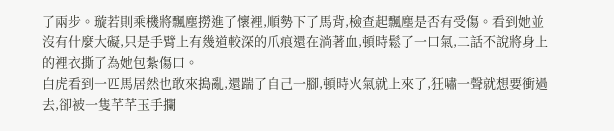了兩步。璇若則乘機將飄塵撈進了懷裡,順勢下了馬背,檢查起飄塵是否有受傷。看到她並沒有什麼大礙,只是手臂上有幾道較深的爪痕還在淌著血,頓時鬆了一口氣,二話不說將身上的裡衣撕了為她包紮傷口。
白虎看到一匹馬居然也敢來搗亂,還踹了自己一腳,頓時火氣就上來了,狂嘯一聲就想要衝過去,卻被一隻芊芊玉手攔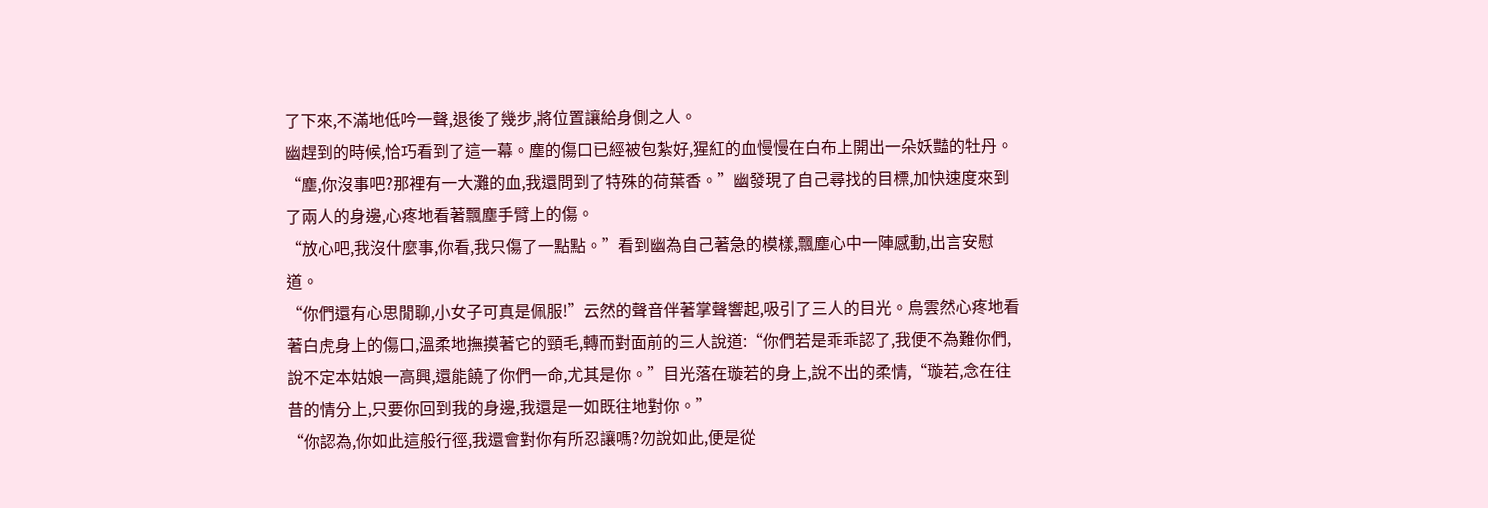了下來,不滿地低吟一聲,退後了幾步,將位置讓給身側之人。
幽趕到的時候,恰巧看到了這一幕。塵的傷口已經被包紮好,猩紅的血慢慢在白布上開出一朵妖豔的牡丹。
“塵,你沒事吧?那裡有一大灘的血,我還問到了特殊的荷葉香。”幽發現了自己尋找的目標,加快速度來到了兩人的身邊,心疼地看著飄塵手臂上的傷。
“放心吧,我沒什麼事,你看,我只傷了一點點。”看到幽為自己著急的模樣,飄塵心中一陣感動,出言安慰道。
“你們還有心思閒聊,小女子可真是佩服!”云然的聲音伴著掌聲響起,吸引了三人的目光。烏雲然心疼地看著白虎身上的傷口,溫柔地撫摸著它的頸毛,轉而對面前的三人說道:“你們若是乖乖認了,我便不為難你們,說不定本姑娘一高興,還能饒了你們一命,尤其是你。”目光落在璇若的身上,說不出的柔情,“璇若,念在往昔的情分上,只要你回到我的身邊,我還是一如既往地對你。”
“你認為,你如此這般行徑,我還會對你有所忍讓嗎?勿說如此,便是從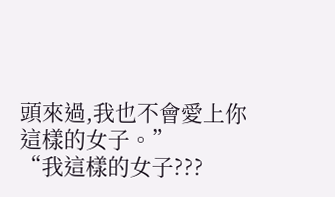頭來過,我也不會愛上你這樣的女子。”
“我這樣的女子???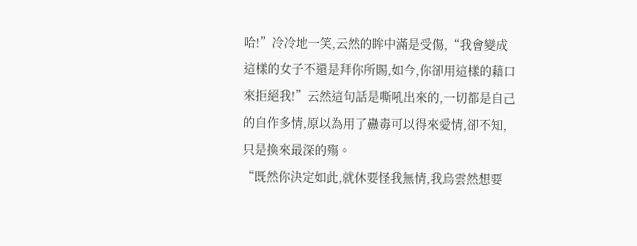哈!”冷冷地一笑,云然的眸中滿是受傷,“我會變成這樣的女子不還是拜你所賜,如今,你卻用這樣的藉口來拒絕我!”云然這句話是嘶吼出來的,一切都是自己的自作多情,原以為用了蠱毒可以得來愛情,卻不知,只是換來最深的殤。
“既然你決定如此,就休要怪我無情,我烏雲然想要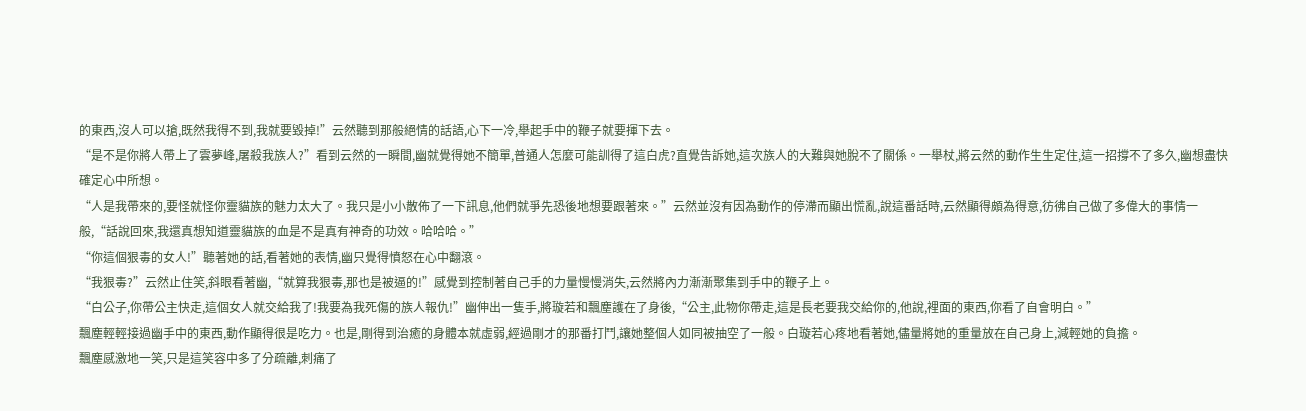的東西,沒人可以搶,既然我得不到,我就要毀掉!”云然聽到那般絕情的話語,心下一冷,舉起手中的鞭子就要揮下去。
“是不是你將人帶上了雲夢峰,屠殺我族人?”看到云然的一瞬間,幽就覺得她不簡單,普通人怎麼可能訓得了這白虎?直覺告訴她,這次族人的大難與她脫不了關係。一舉杖,將云然的動作生生定住,這一招撐不了多久,幽想盡快確定心中所想。
“人是我帶來的,要怪就怪你靈貓族的魅力太大了。我只是小小散佈了一下訊息,他們就爭先恐後地想要跟著來。”云然並沒有因為動作的停滯而顯出慌亂,說這番話時,云然顯得頗為得意,彷彿自己做了多偉大的事情一般,“話說回來,我還真想知道靈貓族的血是不是真有神奇的功效。哈哈哈。”
“你這個狠毒的女人!”聽著她的話,看著她的表情,幽只覺得憤怒在心中翻滾。
“我狠毒?”云然止住笑,斜眼看著幽,“就算我狠毒,那也是被逼的!”感覺到控制著自己手的力量慢慢消失,云然將內力漸漸聚集到手中的鞭子上。
“白公子,你帶公主快走,這個女人就交給我了!我要為我死傷的族人報仇!”幽伸出一隻手,將璇若和飄塵護在了身後,“公主,此物你帶走,這是長老要我交給你的,他說,裡面的東西,你看了自會明白。”
飄塵輕輕接過幽手中的東西,動作顯得很是吃力。也是,剛得到治癒的身體本就虛弱,經過剛才的那番打鬥,讓她整個人如同被抽空了一般。白璇若心疼地看著她,儘量將她的重量放在自己身上,減輕她的負擔。
飄塵感激地一笑,只是這笑容中多了分疏離,刺痛了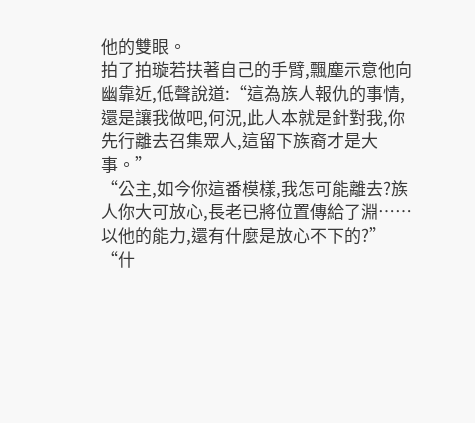他的雙眼。
拍了拍璇若扶著自己的手臂,飄塵示意他向幽靠近,低聲說道:“這為族人報仇的事情,還是讓我做吧,何況,此人本就是針對我,你先行離去召集眾人,這留下族裔才是大事。”
“公主,如今你這番模樣,我怎可能離去?族人你大可放心,長老已將位置傳給了淵……以他的能力,還有什麼是放心不下的?”
“什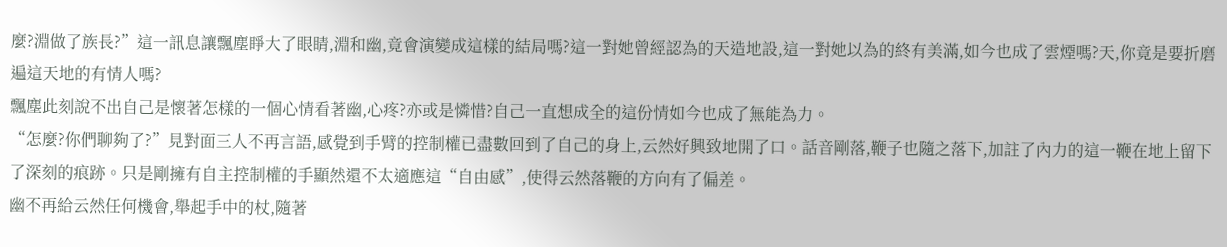麼?淵做了族長?”這一訊息讓飄塵睜大了眼睛,淵和幽,竟會演變成這樣的結局嗎?這一對她曾經認為的天造地設,這一對她以為的終有美滿,如今也成了雲煙嗎?天,你竟是要折磨遍這天地的有情人嗎?
飄塵此刻說不出自己是懷著怎樣的一個心情看著幽,心疼?亦或是憐惜?自己一直想成全的這份情如今也成了無能為力。
“怎麼?你們聊夠了?”見對面三人不再言語,感覺到手臂的控制權已盡數回到了自己的身上,云然好興致地開了口。話音剛落,鞭子也隨之落下,加註了內力的這一鞭在地上留下了深刻的痕跡。只是剛擁有自主控制權的手顯然還不太適應這“自由感”,使得云然落鞭的方向有了偏差。
幽不再給云然任何機會,舉起手中的杖,隨著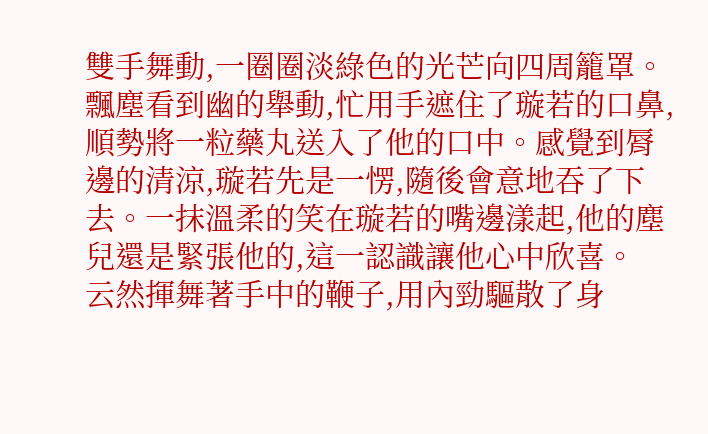雙手舞動,一圈圈淡綠色的光芒向四周籠罩。飄塵看到幽的舉動,忙用手遮住了璇若的口鼻,順勢將一粒藥丸送入了他的口中。感覺到脣邊的清涼,璇若先是一愣,隨後會意地吞了下去。一抹溫柔的笑在璇若的嘴邊漾起,他的塵兒還是緊張他的,這一認識讓他心中欣喜。
云然揮舞著手中的鞭子,用內勁驅散了身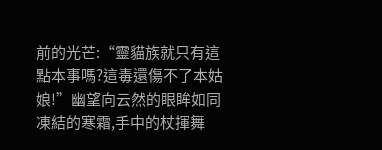前的光芒:“靈貓族就只有這點本事嗎?這毒還傷不了本姑娘!”幽望向云然的眼眸如同凍結的寒霜,手中的杖揮舞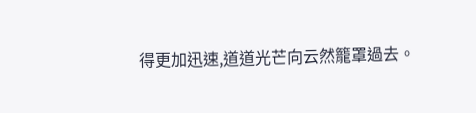得更加迅速,道道光芒向云然籠罩過去。